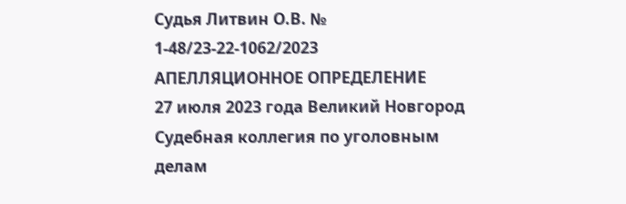Судья Литвин О.В. № 1-48/23-22-1062/2023
АПЕЛЛЯЦИОННОЕ ОПРЕДЕЛЕНИЕ
27 июля 2023 года Великий Новгород
Судебная коллегия по уголовным делам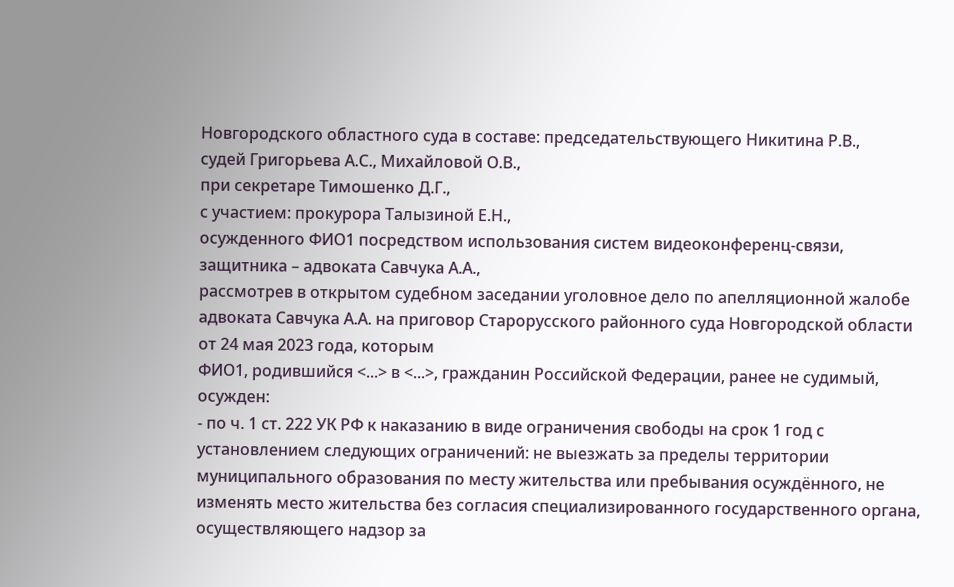Новгородского областного суда в составе: председательствующего Никитина Р.В.,
судей Григорьева А.С., Михайловой О.В.,
при секретаре Тимошенко Д.Г.,
с участием: прокурора Талызиной Е.Н.,
осужденного ФИО1 посредством использования систем видеоконференц-связи,
защитника – адвоката Савчука А.А.,
рассмотрев в открытом судебном заседании уголовное дело по апелляционной жалобе адвоката Савчука А.А. на приговор Старорусского районного суда Новгородской области от 24 мая 2023 года, которым
ФИО1, родившийся <...> в <...>, гражданин Российской Федерации, ранее не судимый,
осужден:
- по ч. 1 ст. 222 УК РФ к наказанию в виде ограничения свободы на срок 1 год с установлением следующих ограничений: не выезжать за пределы территории муниципального образования по месту жительства или пребывания осуждённого, не изменять место жительства без согласия специализированного государственного органа, осуществляющего надзор за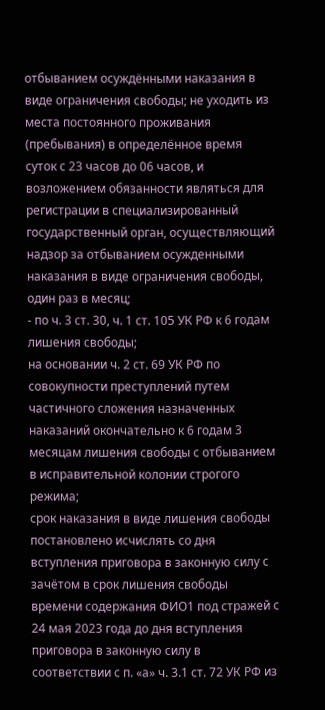отбыванием осуждёнными наказания в виде ограничения свободы; не уходить из места постоянного проживания (пребывания) в определённое время суток с 23 часов до 06 часов, и возложением обязанности являться для регистрации в специализированный государственный орган, осуществляющий надзор за отбыванием осужденными наказания в виде ограничения свободы, один раз в месяц;
- по ч. 3 ст. 30, ч. 1 ст. 105 УК РФ к 6 годам лишения свободы;
на основании ч. 2 ст. 69 УК РФ по совокупности преступлений путем частичного сложения назначенных наказаний окончательно к 6 годам 3 месяцам лишения свободы с отбыванием в исправительной колонии строгого режима;
срок наказания в виде лишения свободы постановлено исчислять со дня вступления приговора в законную силу с зачётом в срок лишения свободы времени содержания ФИО1 под стражей с 24 мая 2023 года до дня вступления приговора в законную силу в соответствии с п. «а» ч. 3.1 ст. 72 УК РФ из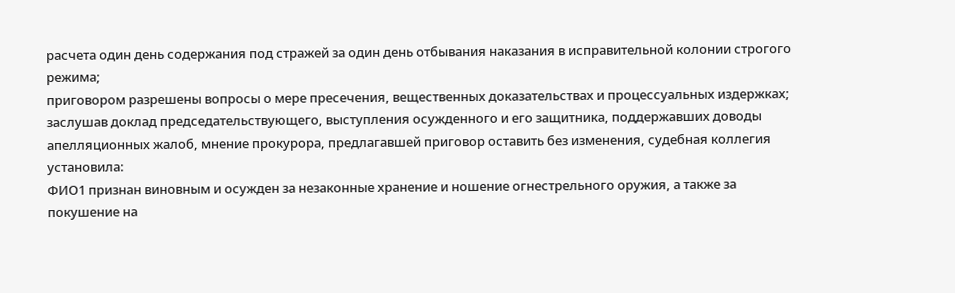расчета один день содержания под стражей за один день отбывания наказания в исправительной колонии строгого режима;
приговором разрешены вопросы о мере пресечения, вещественных доказательствах и процессуальных издержках;
заслушав доклад председательствующего, выступления осужденного и его защитника, поддержавших доводы апелляционных жалоб, мнение прокурора, предлагавшей приговор оставить без изменения, судебная коллегия
установила:
ФИО1 признан виновным и осужден за незаконные хранение и ношение огнестрельного оружия, а также за покушение на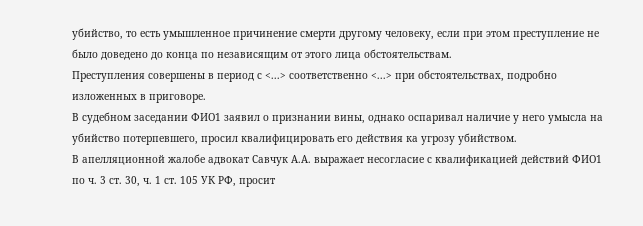убийство, то есть умышленное причинение смерти другому человеку, если при этом преступление не было доведено до конца по независящим от этого лица обстоятельствам.
Преступления совершены в период с <...> соответственно <...> при обстоятельствах, подробно изложенных в приговоре.
В судебном заседании ФИО1 заявил о признании вины, однако оспаривал наличие у него умысла на убийство потерпевшего, просил квалифицировать его действия ка угрозу убийством.
В апелляционной жалобе адвокат Савчук А.А. выражает несогласие с квалификацией действий ФИО1 по ч. 3 ст. 30, ч. 1 ст. 105 УК РФ, просит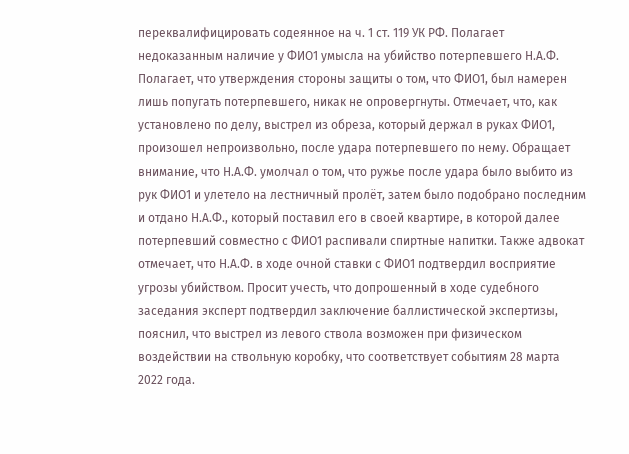переквалифицировать содеянное на ч. 1 ст. 119 УК РФ. Полагает недоказанным наличие у ФИО1 умысла на убийство потерпевшего Н.А.Ф. Полагает, что утверждения стороны защиты о том, что ФИО1, был намерен лишь попугать потерпевшего, никак не опровергнуты. Отмечает, что, как установлено по делу, выстрел из обреза, который держал в руках ФИО1, произошел непроизвольно, после удара потерпевшего по нему. Обращает внимание, что Н.А.Ф. умолчал о том, что ружье после удара было выбито из рук ФИО1 и улетело на лестничный пролёт, затем было подобрано последним и отдано Н.А.Ф., который поставил его в своей квартире, в которой далее потерпевший совместно с ФИО1 распивали спиртные напитки. Также адвокат отмечает, что Н.А.Ф. в ходе очной ставки с ФИО1 подтвердил восприятие угрозы убийством. Просит учесть, что допрошенный в ходе судебного заседания эксперт подтвердил заключение баллистической экспертизы, пояснил, что выстрел из левого ствола возможен при физическом воздействии на ствольную коробку, что соответствует событиям 28 марта 2022 года.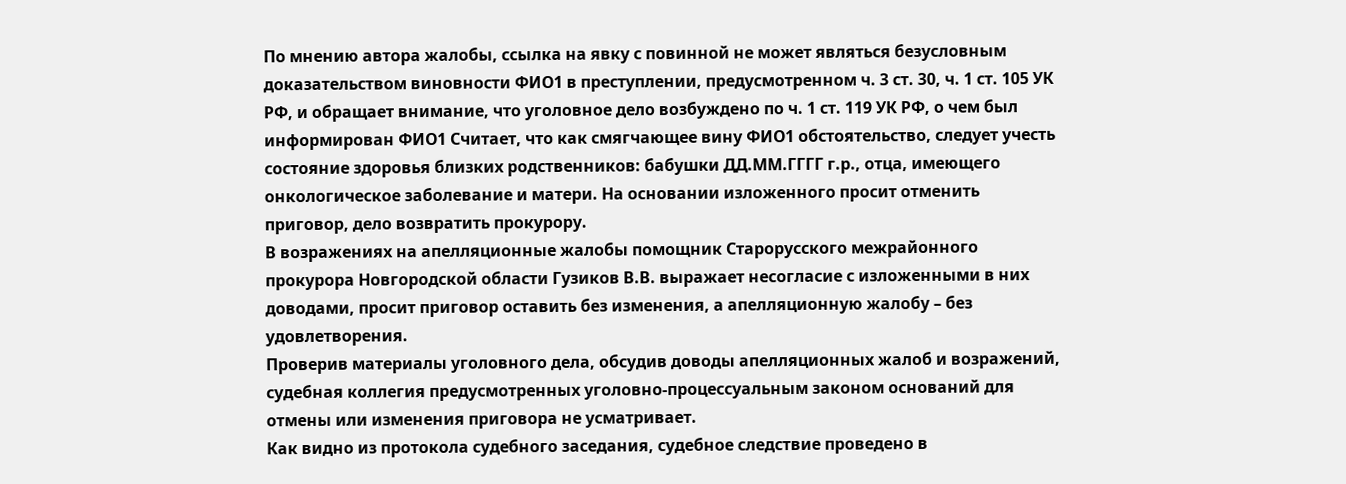По мнению автора жалобы, ссылка на явку с повинной не может являться безусловным доказательством виновности ФИО1 в преступлении, предусмотренном ч. 3 ст. 30, ч. 1 ст. 105 УК РФ, и обращает внимание, что уголовное дело возбуждено по ч. 1 ст. 119 УК РФ, о чем был информирован ФИО1 Считает, что как смягчающее вину ФИО1 обстоятельство, следует учесть состояние здоровья близких родственников: бабушки ДД.ММ.ГГГГ г.р., отца, имеющего онкологическое заболевание и матери. На основании изложенного просит отменить приговор, дело возвратить прокурору.
В возражениях на апелляционные жалобы помощник Старорусского межрайонного прокурора Новгородской области Гузиков В.В. выражает несогласие с изложенными в них доводами, просит приговор оставить без изменения, а апелляционную жалобу – без удовлетворения.
Проверив материалы уголовного дела, обсудив доводы апелляционных жалоб и возражений, судебная коллегия предусмотренных уголовно-процессуальным законом оснований для отмены или изменения приговора не усматривает.
Как видно из протокола судебного заседания, судебное следствие проведено в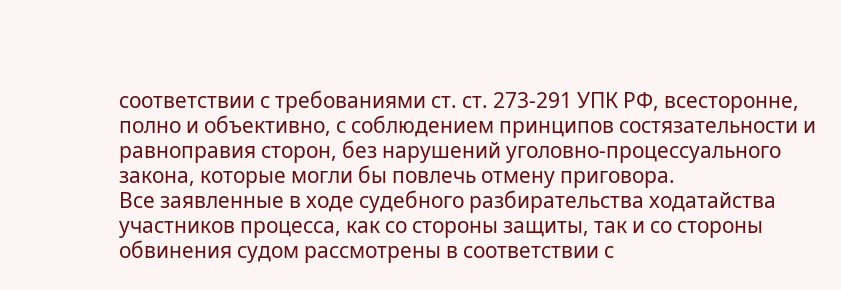соответствии с требованиями ст. ст. 273-291 УПК РФ, всесторонне, полно и объективно, с соблюдением принципов состязательности и равноправия сторон, без нарушений уголовно-процессуального закона, которые могли бы повлечь отмену приговора.
Все заявленные в ходе судебного разбирательства ходатайства участников процесса, как со стороны защиты, так и со стороны обвинения судом рассмотрены в соответствии с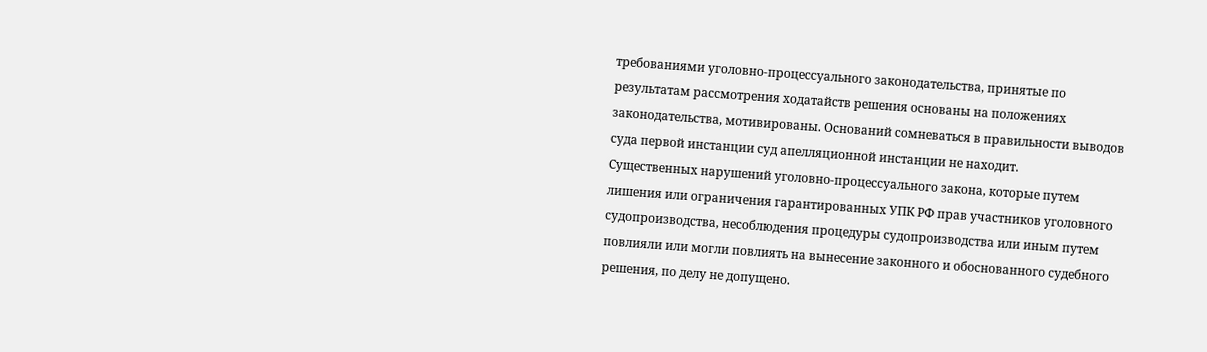требованиями уголовно-процессуального законодательства, принятые по результатам рассмотрения ходатайств решения основаны на положениях законодательства, мотивированы. Оснований сомневаться в правильности выводов суда первой инстанции суд апелляционной инстанции не находит.
Существенных нарушений уголовно-процессуального закона, которые путем лишения или ограничения гарантированных УПК РФ прав участников уголовного судопроизводства, несоблюдения процедуры судопроизводства или иным путем повлияли или могли повлиять на вынесение законного и обоснованного судебного решения, по делу не допущено.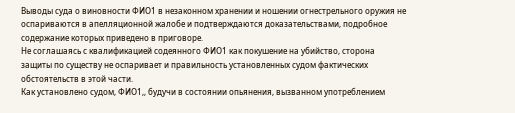Выводы суда о виновности ФИО1 в незаконном хранении и ношении огнестрельного оружия не оспариваются в апелляционной жалобе и подтверждаются доказательствами, подробное содержание которых приведено в приговоре.
Не соглашаясь с квалификацией содеянного ФИО1 как покушение на убийство, сторона защиты по существу не оспаривает и правильность установленных судом фактических обстоятельств в этой части.
Как установлено судом, ФИО1,, будучи в состоянии опьянения, вызванном употреблением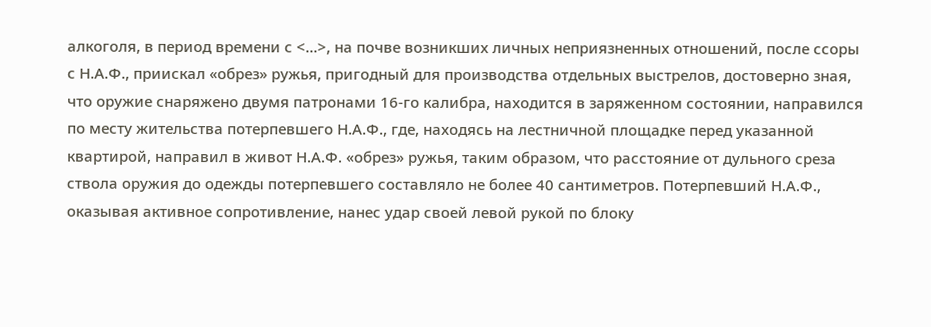алкоголя, в период времени с <...>, на почве возникших личных неприязненных отношений, после ссоры с Н.А.Ф., приискал «обрез» ружья, пригодный для производства отдельных выстрелов, достоверно зная, что оружие снаряжено двумя патронами 16-го калибра, находится в заряженном состоянии, направился по месту жительства потерпевшего Н.А.Ф., где, находясь на лестничной площадке перед указанной квартирой, направил в живот Н.А.Ф. «обрез» ружья, таким образом, что расстояние от дульного среза ствола оружия до одежды потерпевшего составляло не более 40 сантиметров. Потерпевший Н.А.Ф., оказывая активное сопротивление, нанес удар своей левой рукой по блоку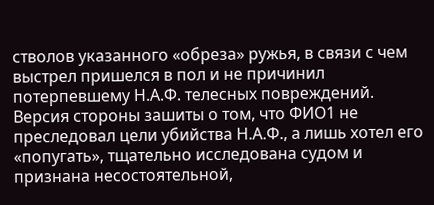стволов указанного «обреза» ружья, в связи с чем выстрел пришелся в пол и не причинил потерпевшему Н.А.Ф. телесных повреждений.
Версия стороны зашиты о том, что ФИО1 не преследовал цели убийства Н.А.Ф., а лишь хотел его «попугать», тщательно исследована судом и признана несостоятельной,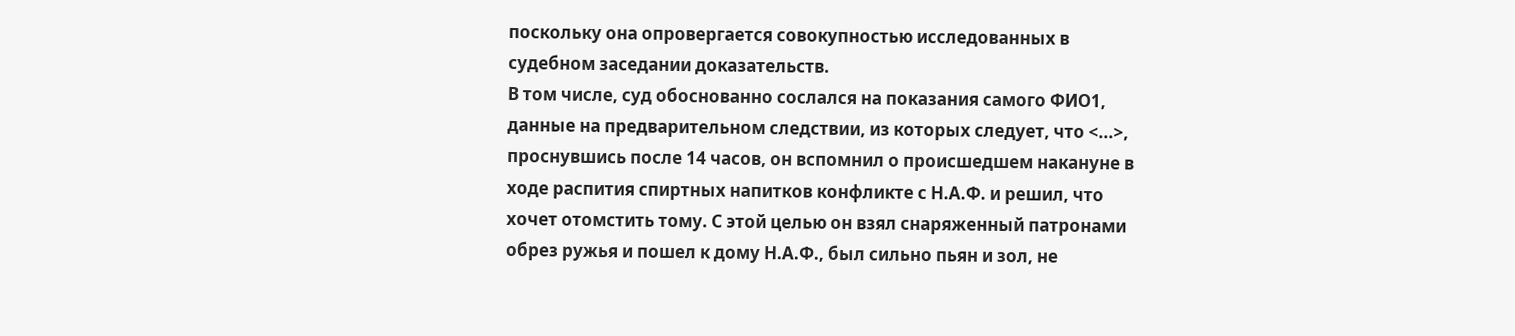поскольку она опровергается совокупностью исследованных в судебном заседании доказательств.
В том числе, суд обоснованно сослался на показания самого ФИО1, данные на предварительном следствии, из которых следует, что <...>, проснувшись после 14 часов, он вспомнил о происшедшем накануне в ходе распития спиртных напитков конфликте с Н.А.Ф. и решил, что хочет отомстить тому. С этой целью он взял снаряженный патронами обрез ружья и пошел к дому Н.А.Ф., был сильно пьян и зол, не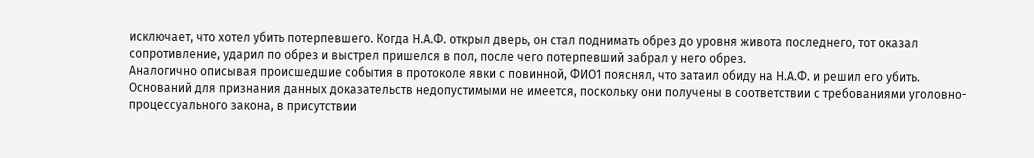исключает, что хотел убить потерпевшего. Когда Н.А.Ф. открыл дверь, он стал поднимать обрез до уровня живота последнего, тот оказал сопротивление, ударил по обрез и выстрел пришелся в пол, после чего потерпевший забрал у него обрез.
Аналогично описывая происшедшие события в протоколе явки с повинной, ФИО1 пояснял, что затаил обиду на Н.А.Ф. и решил его убить.
Оснований для признания данных доказательств недопустимыми не имеется, поскольку они получены в соответствии с требованиями уголовно-процессуального закона, в присутствии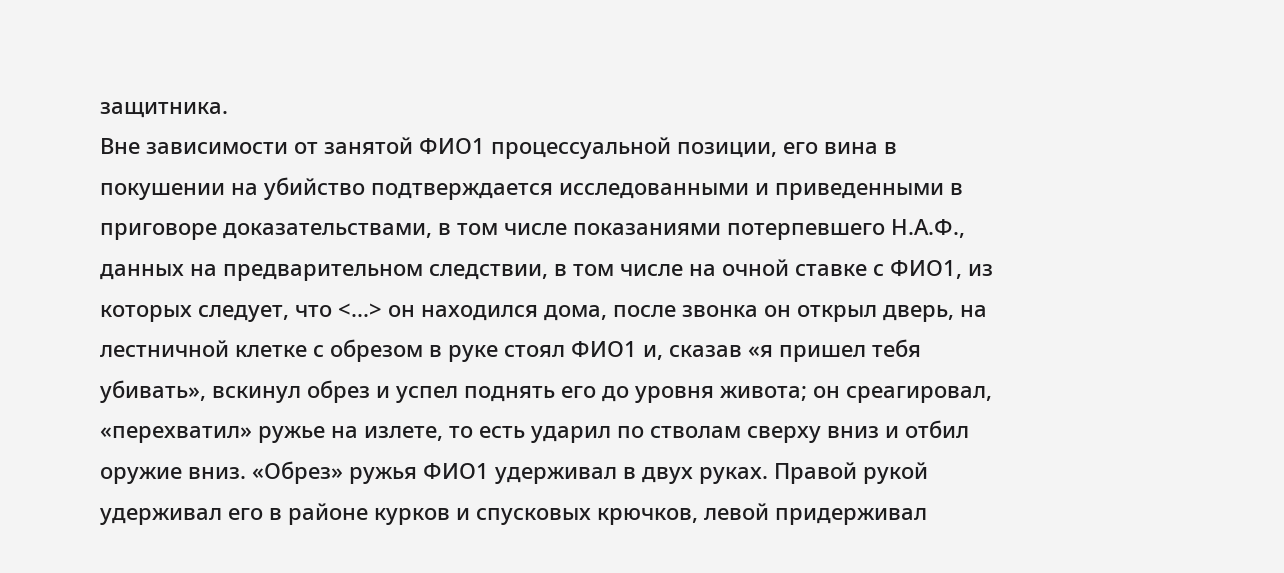защитника.
Вне зависимости от занятой ФИО1 процессуальной позиции, его вина в покушении на убийство подтверждается исследованными и приведенными в приговоре доказательствами, в том числе показаниями потерпевшего Н.А.Ф., данных на предварительном следствии, в том числе на очной ставке с ФИО1, из которых следует, что <...> он находился дома, после звонка он открыл дверь, на лестничной клетке с обрезом в руке стоял ФИО1 и, сказав «я пришел тебя убивать», вскинул обрез и успел поднять его до уровня живота; он среагировал, «перехватил» ружье на излете, то есть ударил по стволам сверху вниз и отбил оружие вниз. «Обрез» ружья ФИО1 удерживал в двух руках. Правой рукой удерживал его в районе курков и спусковых крючков, левой придерживал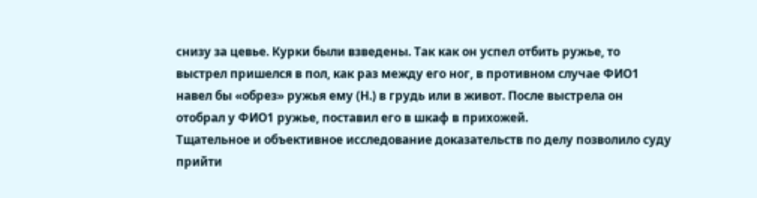снизу за цевье. Курки были взведены. Так как он успел отбить ружье, то выстрел пришелся в пол, как раз между его ног, в противном случае ФИО1 навел бы «обрез» ружья ему (Н.) в грудь или в живот. После выстрела он отобрал у ФИО1 ружье, поставил его в шкаф в прихожей.
Тщательное и объективное исследование доказательств по делу позволило суду прийти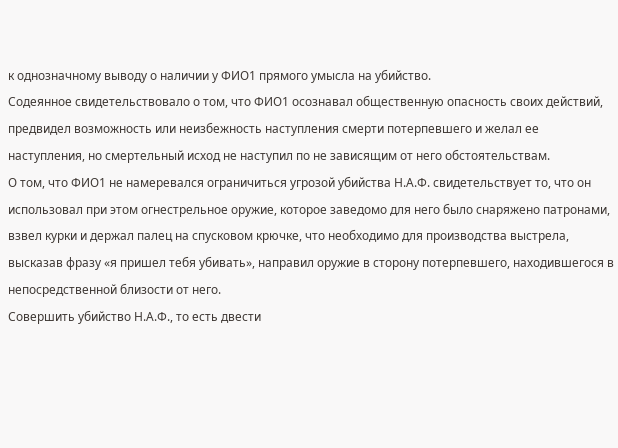к однозначному выводу о наличии у ФИО1 прямого умысла на убийство.
Содеянное свидетельствовало о том, что ФИО1 осознавал общественную опасность своих действий, предвидел возможность или неизбежность наступления смерти потерпевшего и желал ее наступления, но смертельный исход не наступил по не зависящим от него обстоятельствам.
О том, что ФИО1 не намеревался ограничиться угрозой убийства Н.А.Ф. свидетельствует то, что он использовал при этом огнестрельное оружие, которое заведомо для него было снаряжено патронами, взвел курки и держал палец на спусковом крючке, что необходимо для производства выстрела, высказав фразу «я пришел тебя убивать», направил оружие в сторону потерпевшего, находившегося в непосредственной близости от него.
Совершить убийство Н.А.Ф., то есть двести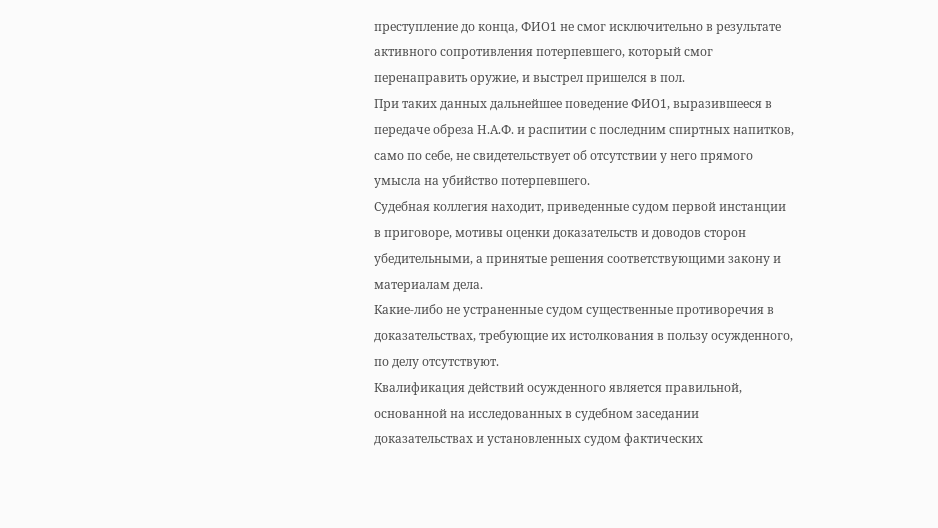преступление до конца, ФИО1 не смог исключительно в результате активного сопротивления потерпевшего, который смог перенаправить оружие, и выстрел пришелся в пол.
При таких данных дальнейшее поведение ФИО1, выразившееся в передаче обреза Н.А.Ф. и распитии с последним спиртных напитков, само по себе, не свидетельствует об отсутствии у него прямого умысла на убийство потерпевшего.
Судебная коллегия находит, приведенные судом первой инстанции в приговоре, мотивы оценки доказательств и доводов сторон убедительными, а принятые решения соответствующими закону и материалам дела.
Какие-либо не устраненные судом существенные противоречия в доказательствах, требующие их истолкования в пользу осужденного, по делу отсутствуют.
Квалификация действий осужденного является правильной, основанной на исследованных в судебном заседании доказательствах и установленных судом фактических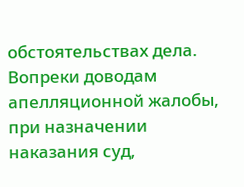обстоятельствах дела.
Вопреки доводам апелляционной жалобы, при назначении наказания суд,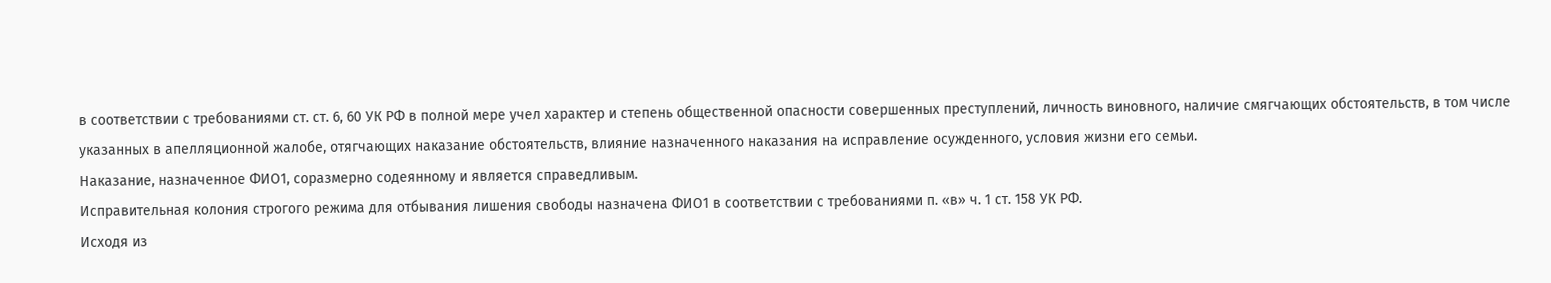в соответствии с требованиями ст. ст. 6, 60 УК РФ в полной мере учел характер и степень общественной опасности совершенных преступлений, личность виновного, наличие смягчающих обстоятельств, в том числе указанных в апелляционной жалобе, отягчающих наказание обстоятельств, влияние назначенного наказания на исправление осужденного, условия жизни его семьи.
Наказание, назначенное ФИО1, соразмерно содеянному и является справедливым.
Исправительная колония строгого режима для отбывания лишения свободы назначена ФИО1 в соответствии с требованиями п. «в» ч. 1 ст. 158 УК РФ.
Исходя из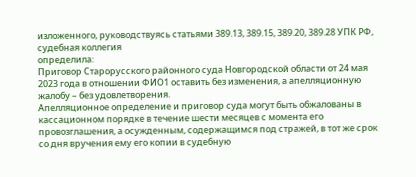изложенного, руководствуясь статьями 389.13, 389.15, 389.20, 389.28 УПК РФ, судебная коллегия
определила:
Приговор Старорусского районного суда Новгородской области от 24 мая 2023 года в отношении ФИО1 оставить без изменения, а апелляционную жалобу – без удовлетворения.
Апелляционное определение и приговор суда могут быть обжалованы в кассационном порядке в течение шести месяцев с момента его провозглашения, а осужденным, содержащимся под стражей, в тот же срок со дня вручения ему его копии в судебную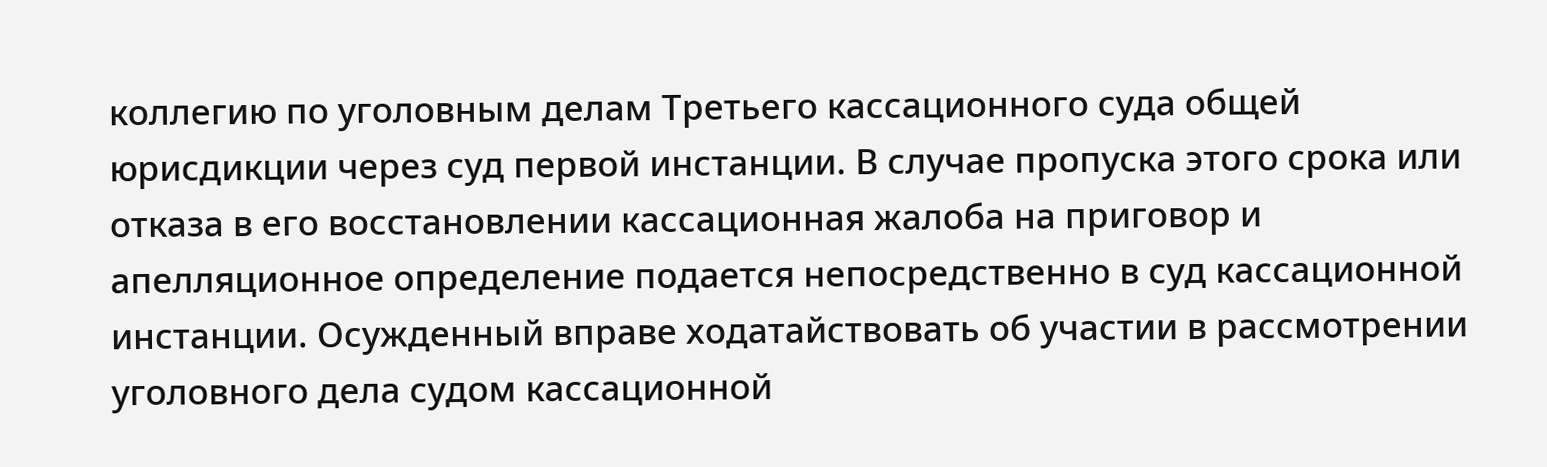коллегию по уголовным делам Третьего кассационного суда общей юрисдикции через суд первой инстанции. В случае пропуска этого срока или отказа в его восстановлении кассационная жалоба на приговор и апелляционное определение подается непосредственно в суд кассационной инстанции. Осужденный вправе ходатайствовать об участии в рассмотрении уголовного дела судом кассационной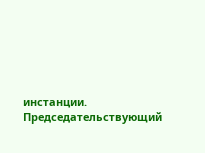инстанции.
Председательствующий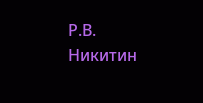Р.В. Никитин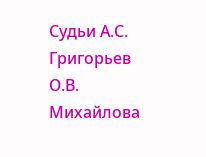Судьи А.С. Григорьев
О.В. Михайлова